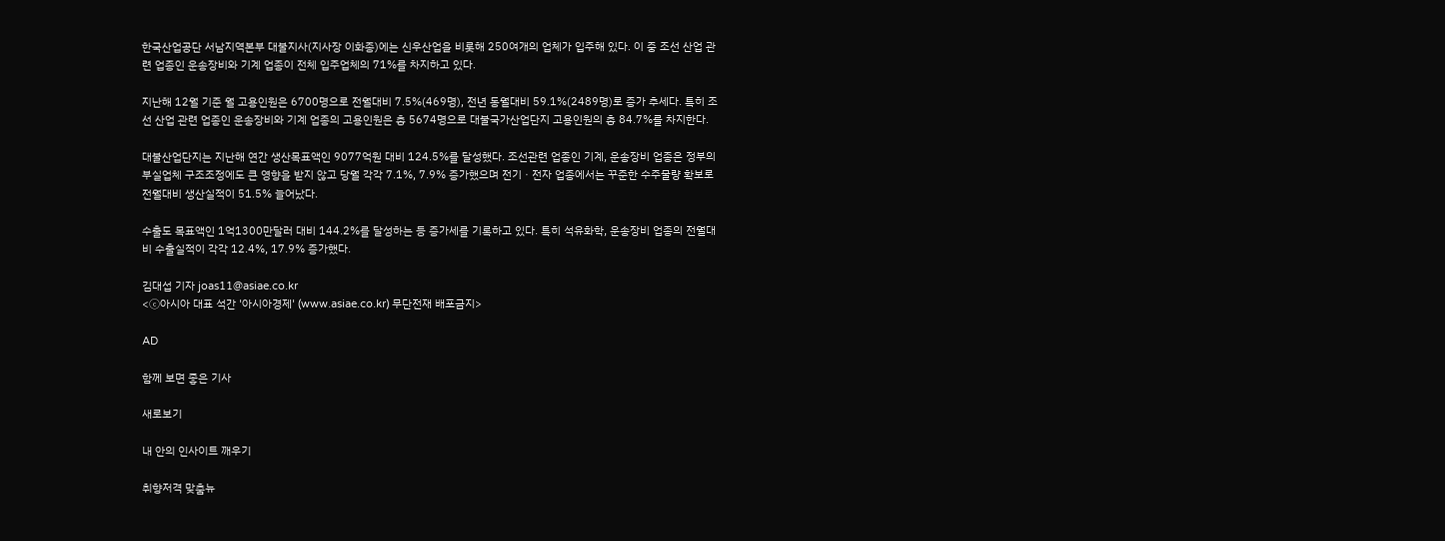한국산업공단 서남지역본부 대불지사(지사장 이화종)에는 신우산업을 비롯해 250여개의 업체가 입주해 있다. 이 중 조선 산업 관련 업종인 운송장비와 기계 업종이 전체 입주업체의 71%를 차지하고 있다.

지난해 12월 기준 월 고용인원은 6700명으로 전월대비 7.5%(469명), 전년 동월대비 59.1%(2489명)로 증가 추세다. 특히 조선 산업 관련 업종인 운송장비와 기계 업종의 고용인원은 총 5674명으로 대불국가산업단지 고용인원의 총 84.7%를 차지한다.

대불산업단지는 지난해 연간 생산목표액인 9077억원 대비 124.5%를 달성했다. 조선관련 업종인 기계, 운송장비 업종은 정부의 부실업체 구조조정에도 큰 영향을 받지 않고 당월 각각 7.1%, 7.9% 증가했으며 전기ㆍ전자 업종에서는 꾸준한 수주물량 확보로 전월대비 생산실적이 51.5% 늘어났다.

수출도 목표액인 1억1300만달러 대비 144.2%를 달성하는 등 증가세를 기록하고 있다. 특히 석유화학, 운송장비 업종의 전월대비 수출실적이 각각 12.4%, 17.9% 증가했다.

김대섭 기자 joas11@asiae.co.kr
<ⓒ아시아 대표 석간 '아시아경제' (www.asiae.co.kr) 무단전재 배포금지>

AD

함께 보면 좋은 기사

새로보기

내 안의 인사이트 깨우기

취향저격 맞춤뉴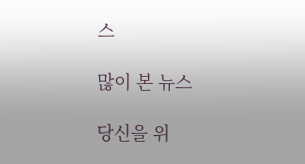스

많이 본 뉴스

당신을 위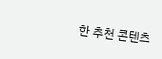한 추천 콘텐츠